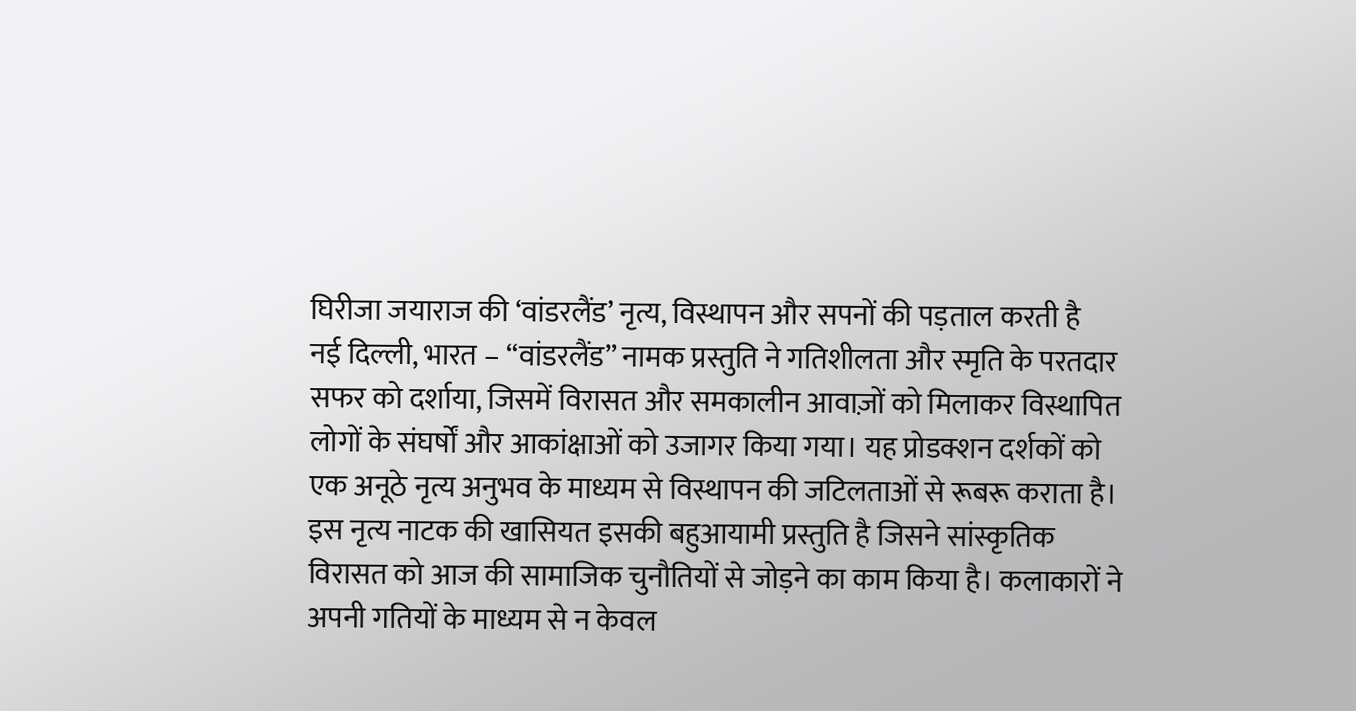घिरीजा जयाराज की ‘वांडरलैंड’ नृत्य, विस्थापन और सपनों की पड़ताल करती है
नई दिल्ली, भारत – “वांडरलैंड” नामक प्रस्तुति ने गतिशीलता और स्मृति के परतदार सफर को दर्शाया, जिसमें विरासत और समकालीन आवाज़ों को मिलाकर विस्थापित लोगों के संघर्षों और आकांक्षाओं को उजागर किया गया। यह प्रोडक्शन दर्शकों को एक अनूठे नृत्य अनुभव के माध्यम से विस्थापन की जटिलताओं से रूबरू कराता है। इस नृत्य नाटक की खासियत इसकी बहुआयामी प्रस्तुति है जिसने सांस्कृतिक विरासत को आज की सामाजिक चुनौतियों से जोड़ने का काम किया है। कलाकारों ने अपनी गतियों के माध्यम से न केवल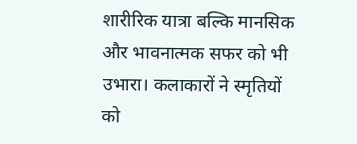शारीरिक यात्रा बल्कि मानसिक और भावनात्मक सफर को भी उभारा। कलाकारों ने स्मृतियों को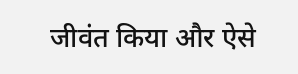जीवंत किया और ऐसे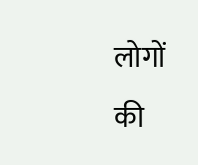लोगों की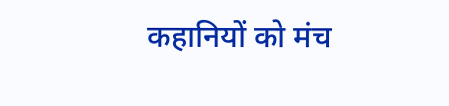कहानियों को मंच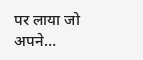पर लाया जो अपने…